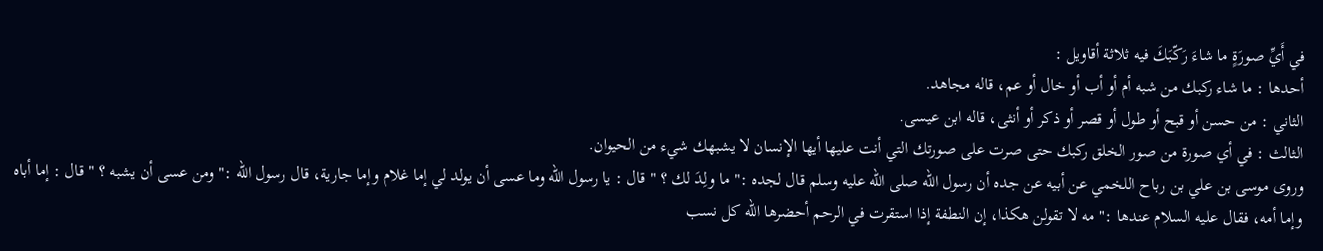في أَيِّ صورَةٍ ما شاءَ رَكّبَكَ فيه ثلاثة أقاويل :
أحدها : ما شاء ركبك من شبه أم أو أب أو خال أو عم، قاله مجاهد.
الثاني : من حسن أو قبح أو طول أو قصر أو ذكر أو أنثى، قاله ابن عيسى.
الثالث : في أي صورة من صور الخلق ركبك حتى صرت على صورتك التي أنت عليها أيها الإنسان لا يشبهك شيء من الحيوان.
وروى موسى بن علي بن رباح اللخمي عن أبيه عن جده أن رسول الله صلى الله عليه وسلم قال لجده :" ما ولِدَ لك ؟ " قال : يا رسول الله وما عسى أن يولد لي إما غلام وإما جارية، قال رسول الله :" ومن عسى أن يشبه ؟ " قال : إما أباه وإما أمه، فقال عليه السلام عندها :" مه لا تقولن هكذا، إن النطفة إذا استقرت في الرحم أحضرها الله كل نسب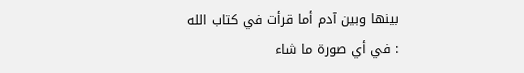بينها وبين آدم أما قرأت في كتاب الله : في أي صورة ما شاء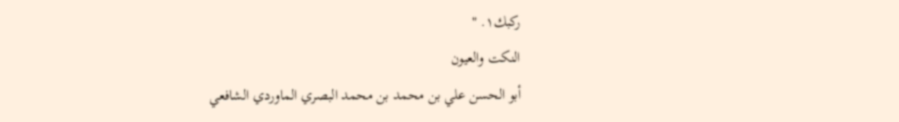ركبك١. "
النكت والعيون
أبو الحسن علي بن محمد بن محمد البصري الماوردي الشافعي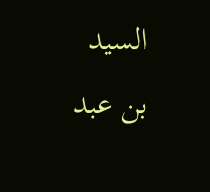السيد بن عبد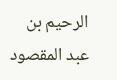الرحيم بن عبد المقصود